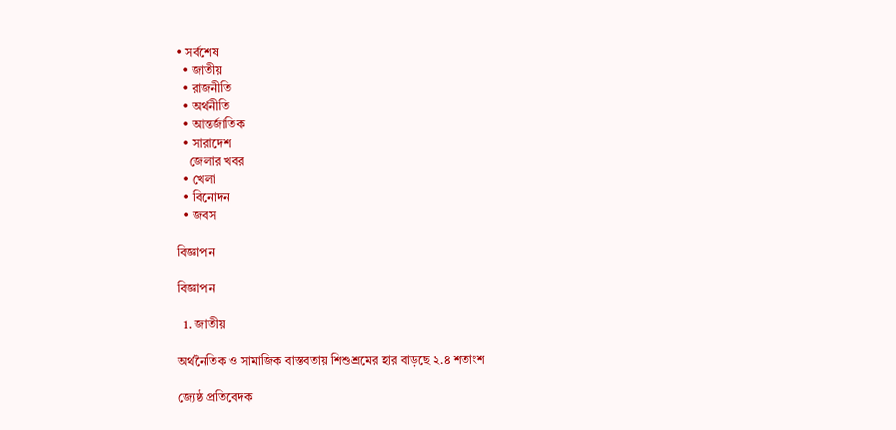• সর্বশেষ
  • জাতীয়
  • রাজনীতি
  • অর্থনীতি
  • আন্তর্জাতিক
  • সারাদেশ
    জেলার খবর
  • খেলা
  • বিনোদন
  • জবস

বিজ্ঞাপন

বিজ্ঞাপন

  1. জাতীয়

অর্থনৈতিক ও সামাজিক বাস্তবতায় শিশুশ্রমের হার বাড়ছে ২.৪ শতাংশ

জ্যেষ্ঠ প্রতিবেদক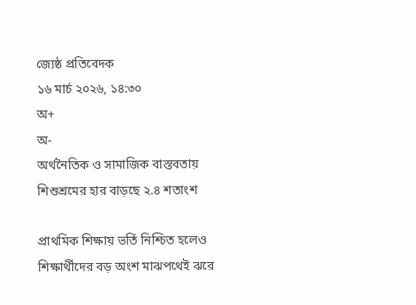জ্যেষ্ঠ প্রতিবেদক
১৬ মার্চ ২০২৬, ১৪:৩০
অ+
অ-
অর্থনৈতিক ও সামাজিক বাস্তবতায় শিশুশ্রমের হার বাড়ছে ২.৪ শতাংশ

প্রাথমিক শিক্ষায় ভর্তি নিশ্চিত হলেও শিক্ষার্থীদের বড় অংশ মাঝপথেই ঝরে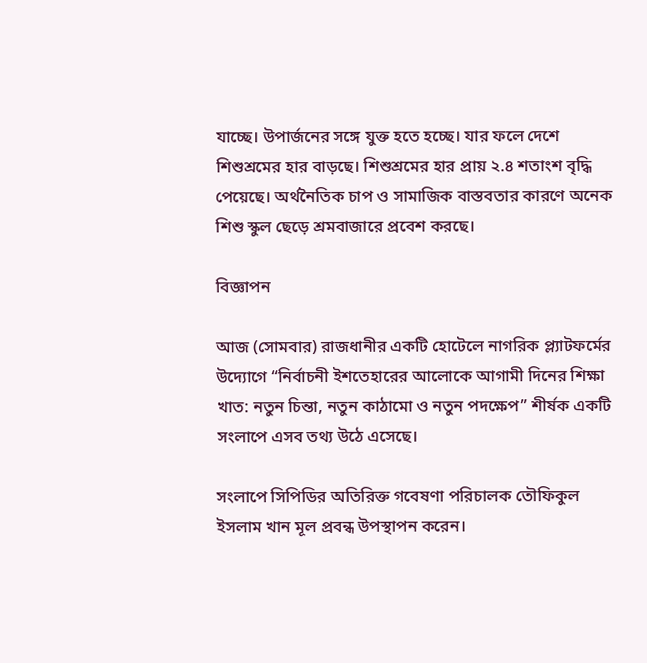যাচ্ছে। উপার্জনের সঙ্গে যুক্ত হতে হচ্ছে। যার ফলে দেশে শিশুশ্রমের হার বাড়ছে। শিশুশ্রমের হার প্রায় ২.৪ শতাংশ বৃদ্ধি পেয়েছে। অর্থনৈতিক চাপ ও সামাজিক বাস্তবতার কারণে অনেক শিশু স্কুল ছেড়ে শ্রমবাজারে প্রবেশ করছে।

বিজ্ঞাপন

আজ (সোমবার) রাজধানীর একটি হোটেলে নাগরিক প্ল্যাটফর্মের উদ্যোগে “নির্বাচনী ইশতেহারের আলোকে আগামী দিনের শিক্ষা খাত: নতুন চিন্তা, নতুন কাঠামো ও নতুন পদক্ষেপ” শীর্ষক একটি সংলাপে এসব তথ্য উঠে এসেছে।

সংলাপে সিপিডির অতিরিক্ত গবেষণা পরিচালক তৌফিকুল ইসলাম খান মূল প্রবন্ধ উপস্থাপন করেন।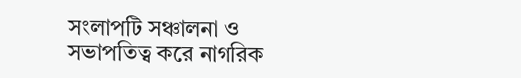সংলাপটি সঞ্চালনা ও সভাপতিত্ব করে নাগরিক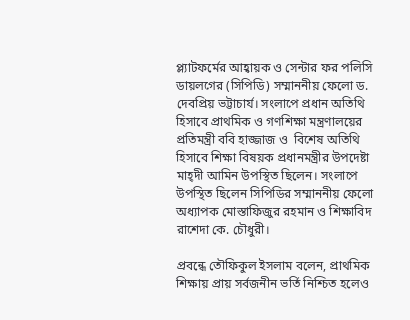প্ল্যাটফর্মের আহ্বায়ক ও সেন্টার ফর পলিসি ডায়লগের (সিপিডি) সম্মাননীয় ফেলো ড. দেবপ্রিয় ভট্টাচার্য। সংলাপে প্রধান অতিথি হিসাবে প্রাথমিক ও গণশিক্ষা মন্ত্রণালয়ের প্রতিমন্ত্রী ববি হাজ্জাজ ও  বিশেষ অতিথি হিসাবে শিক্ষা বিষয়ক প্রধানমন্ত্রীর উপদেষ্টা মাহ্‌দী আমিন উপস্থিত ছিলেন। সংলাপে উপস্থিত ছিলেন সিপিডির সম্মাননীয় ফেলো অধ্যাপক মোস্তাফিজুর রহমান ও শিক্ষাবিদ রাশেদা কে. চৌধুরী।

প্রবন্ধে তৌফিকুল ইসলাম বলেন, প্রাথমিক শিক্ষায় প্রায় সর্বজনীন ভর্তি নিশ্চিত হলেও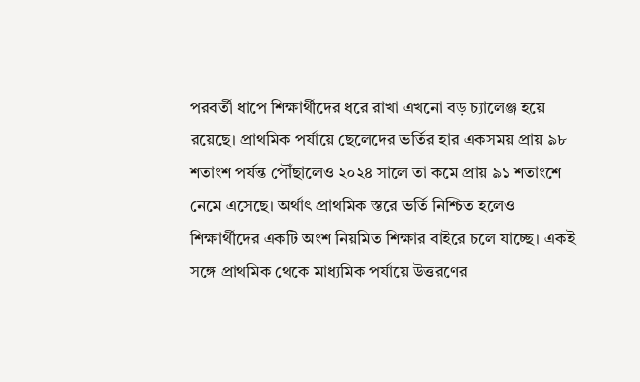পরবর্তী ধাপে শিক্ষার্থীদের ধরে রাখা এখনো বড় চ্যালেঞ্জ হয়ে রয়েছে। প্রাথমিক পর্যায়ে ছেলেদের ভর্তির হার একসময় প্রায় ৯৮ শতাংশ পর্যন্ত পৌঁছালেও ২০২৪ সালে তা কমে প্রায় ৯১ শতাংশে নেমে এসেছে। অর্থাৎ প্রাথমিক স্তরে ভর্তি নিশ্চিত হলেও শিক্ষার্থীদের একটি অংশ নিয়মিত শিক্ষার বাইরে চলে যাচ্ছে। একই সঙ্গে প্রাথমিক থেকে মাধ্যমিক পর্যায়ে উত্তরণের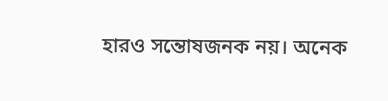হারও সন্তোষজনক নয়। অনেক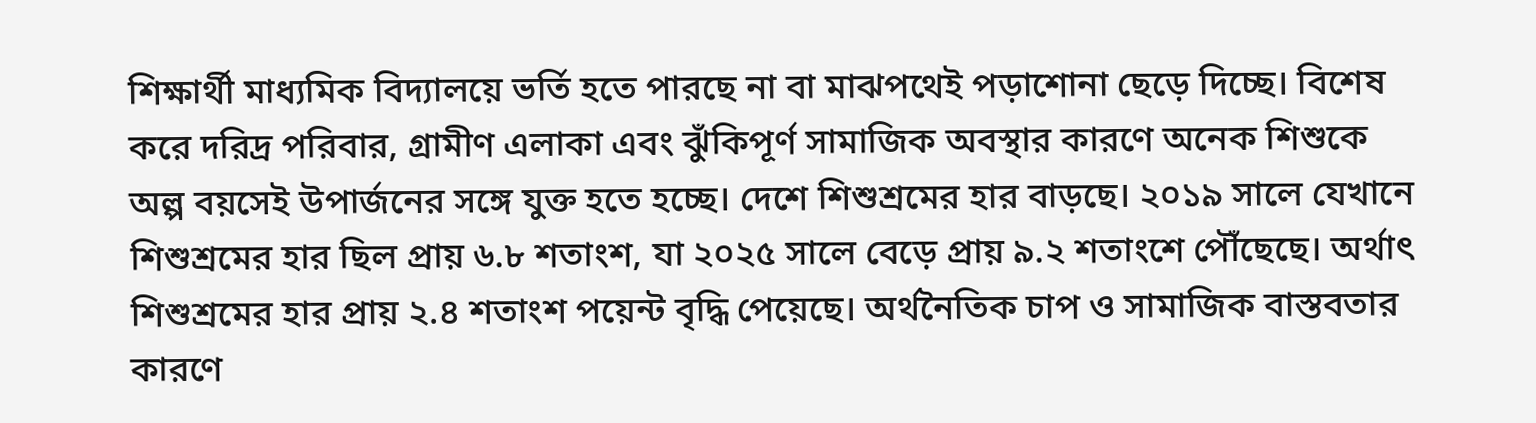শিক্ষার্থী মাধ্যমিক বিদ্যালয়ে ভর্তি হতে পারছে না বা মাঝপথেই পড়াশোনা ছেড়ে দিচ্ছে। বিশেষ করে দরিদ্র পরিবার, গ্রামীণ এলাকা এবং ঝুঁকিপূর্ণ সামাজিক অবস্থার কারণে অনেক শিশুকে অল্প বয়সেই উপার্জনের সঙ্গে যুক্ত হতে হচ্ছে। দেশে শিশুশ্রমের হার বাড়ছে। ২০১৯ সালে যেখানে শিশুশ্রমের হার ছিল প্রায় ৬.৮ শতাংশ, যা ২০২৫ সালে বেড়ে প্রায় ৯.২ শতাংশে পৌঁছেছে। অর্থাৎ শিশুশ্রমের হার প্রায় ২.৪ শতাংশ পয়েন্ট বৃদ্ধি পেয়েছে। অর্থনৈতিক চাপ ও সামাজিক বাস্তবতার কারণে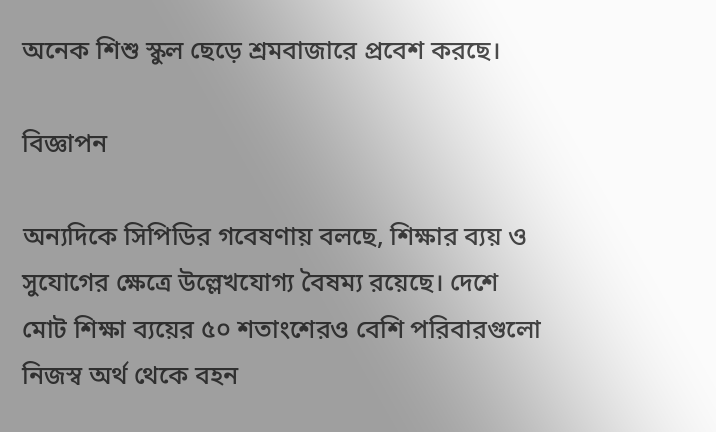অনেক শিশু স্কুল ছেড়ে শ্রমবাজারে প্রবেশ করছে।

বিজ্ঞাপন

অন্যদিকে সিপিডির গবেষণায় বলছে, শিক্ষার ব্যয় ও সুযোগের ক্ষেত্রে উল্লেখযোগ্য বৈষম্য রয়েছে। দেশে মোট শিক্ষা ব্যয়ের ৫০ শতাংশেরও বেশি পরিবারগুলো নিজস্ব অর্থ থেকে বহন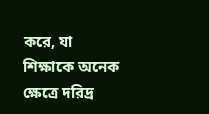করে, যা শিক্ষাকে অনেক ক্ষেত্রে দরিদ্র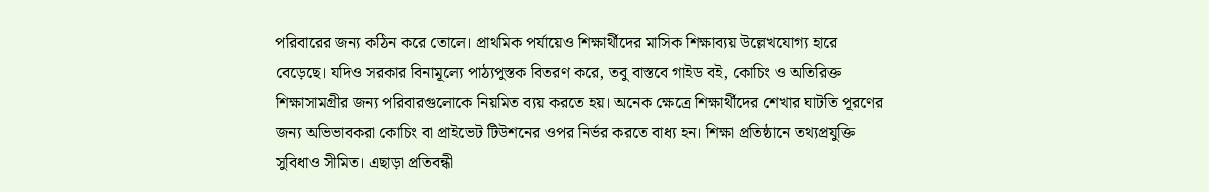পরিবারের জন্য কঠিন করে তোলে। প্রাথমিক পর্যায়েও শিক্ষার্থীদের মাসিক শিক্ষাব্যয় উল্লেখযোগ্য হারে বেড়েছে। যদিও সরকার বিনামূল্যে পাঠ্যপুস্তক বিতরণ করে, তবু বাস্তবে গাইড বই, কোচিং ও অতিরিক্ত শিক্ষাসামগ্রীর জন্য পরিবারগুলোকে নিয়মিত ব্যয় করতে হয়। অনেক ক্ষেত্রে শিক্ষার্থীদের শেখার ঘাটতি পূরণের জন্য অভিভাবকরা কোচিং বা প্রাইভেট টিউশনের ওপর নির্ভর করতে বাধ্য হন। শিক্ষা প্রতিষ্ঠানে তথ্যপ্রযুক্তি সুবিধাও সীমিত। এছাড়া প্রতিবন্ধী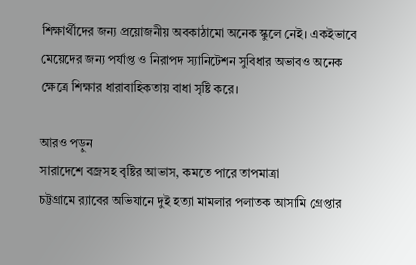শিক্ষার্থীদের জন্য প্রয়োজনীয় অবকাঠামো অনেক স্কুলে নেই। একইভাবে মেয়েদের জন্য পর্যাপ্ত ও নিরাপদ স্যানিটেশন সুবিধার অভাবও অনেক ক্ষেত্রে শিক্ষার ধারাবাহিকতায় বাধা সৃষ্টি করে।

আরও পড়ুন
সারাদেশে বজ্রসহ বৃষ্টির আভাস, কমতে পারে তাপমাত্রা
চট্টগ্রামে র‌্যাবের অভিযানে দুই হত্যা মামলার পলাতক আসামি গ্রেপ্তার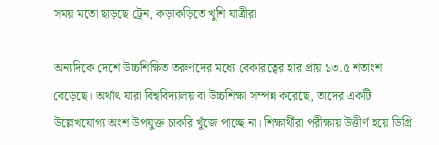সময় মতো ছাড়ছে ট্রেন, কড়াকড়িতে খুশি যাত্রীরা

অন্যদিকে দেশে উচ্চশিক্ষিত তরুণদের মধ্যে বেকারত্বের হার প্রায় ১৩.৫ শতাংশ বেড়েছে। অর্থাৎ যারা বিশ্ববিদ্যালয় বা উচ্চশিক্ষা সম্পন্ন করেছে, তাদের একটি উল্লেখযোগ্য অংশ উপযুক্ত চাকরি খুঁজে পাচ্ছে না। শিক্ষার্থীরা পরীক্ষায় উত্তীর্ণ হয়ে ডিগ্রি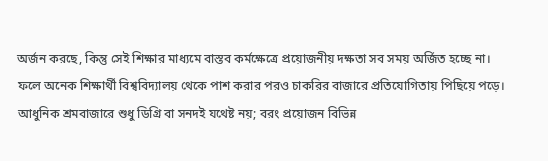অর্জন করছে, কিন্তু সেই শিক্ষার মাধ্যমে বাস্তব কর্মক্ষেত্রে প্রয়োজনীয় দক্ষতা সব সময় অর্জিত হচ্ছে না। ফলে অনেক শিক্ষার্থী বিশ্ববিদ্যালয় থেকে পাশ করার পরও চাকরির বাজারে প্রতিযোগিতায় পিছিয়ে পড়ে। আধুনিক শ্রমবাজারে শুধু ডিগ্রি বা সনদই যথেষ্ট নয়; বরং প্রয়োজন বিভিন্ন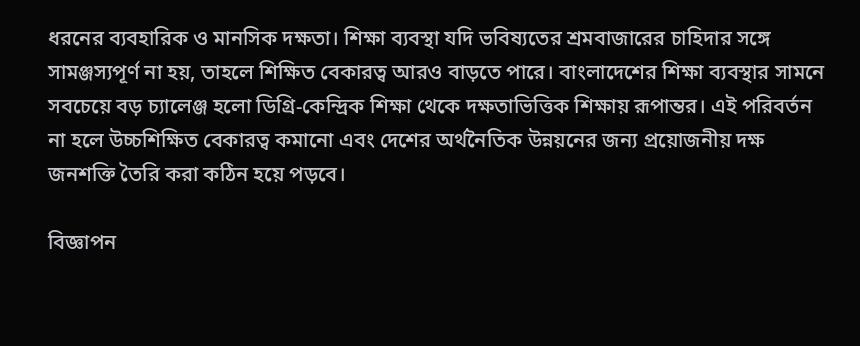ধরনের ব্যবহারিক ও মানসিক দক্ষতা। শিক্ষা ব্যবস্থা যদি ভবিষ্যতের শ্রমবাজারের চাহিদার সঙ্গে সামঞ্জস্যপূর্ণ না হয়, তাহলে শিক্ষিত বেকারত্ব আরও বাড়তে পারে। বাংলাদেশের শিক্ষা ব্যবস্থার সামনে সবচেয়ে বড় চ্যালেঞ্জ হলো ডিগ্রি-কেন্দ্রিক শিক্ষা থেকে দক্ষতাভিত্তিক শিক্ষায় রূপান্তর। এই পরিবর্তন না হলে উচ্চশিক্ষিত বেকারত্ব কমানো এবং দেশের অর্থনৈতিক উন্নয়নের জন্য প্রয়োজনীয় দক্ষ জনশক্তি তৈরি করা কঠিন হয়ে পড়বে।

বিজ্ঞাপন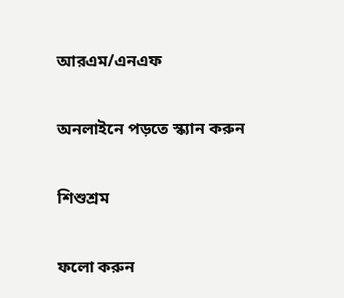আরএম/এনএফ

অনলাইনে পড়তে স্ক্যান করুন

শিশুশ্রম

ফলো করুন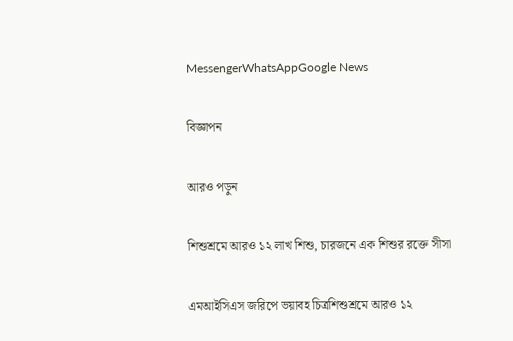MessengerWhatsAppGoogle News

বিজ্ঞাপন

আরও পড়ুন

শিশুশ্রমে আরও ১২ লাখ শিশু, চারজনে এক শিশুর রক্তে সীসা

এমআইসিএস জরিপে ভয়াবহ চিত্রশিশুশ্রমে আরও ১২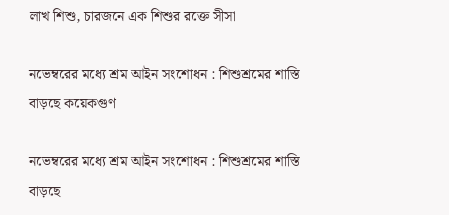লাখ শিশু, চারজনে এক শিশুর রক্তে সীসা

নভেম্বরের মধ্যে শ্রম আইন সংশোধন : শিশুশ্রমের শাস্তি বাড়ছে কয়েকগুণ

নভেম্বরের মধ্যে শ্রম আইন সংশোধন : শিশুশ্রমের শাস্তি বাড়ছে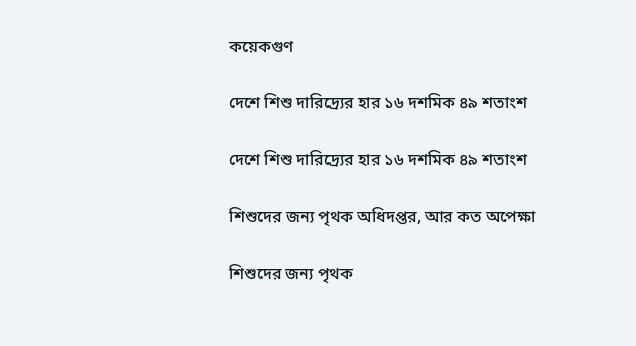কয়েকগুণ

দেশে শিশু দারিদ্র্যের হার ১৬ দশমিক ৪৯ শতাংশ

দেশে শিশু দারিদ্র্যের হার ১৬ দশমিক ৪৯ শতাংশ

শিশুদের জন্য পৃথক অধিদপ্তর, আর কত অপেক্ষা

শিশুদের জন্য পৃথক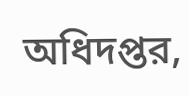অধিদপ্তর,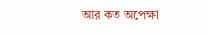আর কত অপেক্ষা